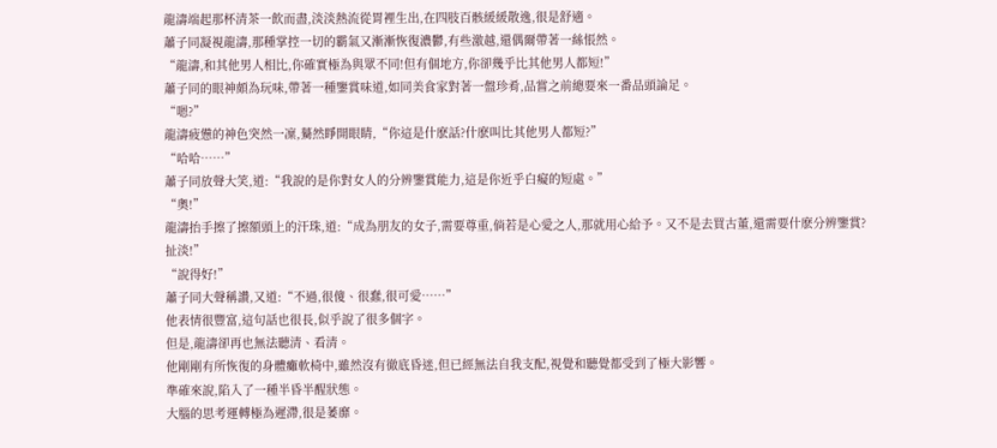龍濤端起那杯清茶一飲而盡,淡淡熱流從胃裡生出,在四肢百骸緩緩散逸,很是舒適。
蕭子同凝視龍濤,那種掌控一切的霸氣又漸漸恢復濃鬱,有些激越,還偶爾帶著一絲悵然。
“龍濤,和其他男人相比,你確實極為與眾不同!但有個地方,你卻幾乎比其他男人都短!”
蕭子同的眼神頗為玩味,帶著一種鑒賞味道,如同美食家對著一盤珍肴,品嘗之前總要來一番品頭論足。
“嗯?”
龍濤疲憊的神色突然一凜,驀然睜開眼睛,“你這是什麽話?什麽叫比其他男人都短?”
“哈哈……”
蕭子同放聲大笑,道:“我說的是你對女人的分辨鑒賞能力,這是你近乎白癡的短處。”
“奧!”
龍濤抬手擦了擦額頭上的汗珠,道:“成為朋友的女子,需要尊重,倘若是心愛之人,那就用心給予。又不是去買古董,還需要什麽分辨鑒賞?扯淡!”
“說得好!”
蕭子同大聲稱讚,又道:“不過,很傻、很蠢,很可愛……”
他表情很豐富,這句話也很長,似乎說了很多個字。
但是,龍濤卻再也無法聽清、看清。
他剛剛有所恢復的身體癱軟椅中,雖然沒有徹底昏迷,但已經無法自我支配,視覺和聽覺都受到了極大影響。
準確來說,陷入了一種半昏半醒狀態。
大腦的思考運轉極為遲滯,很是萎靡。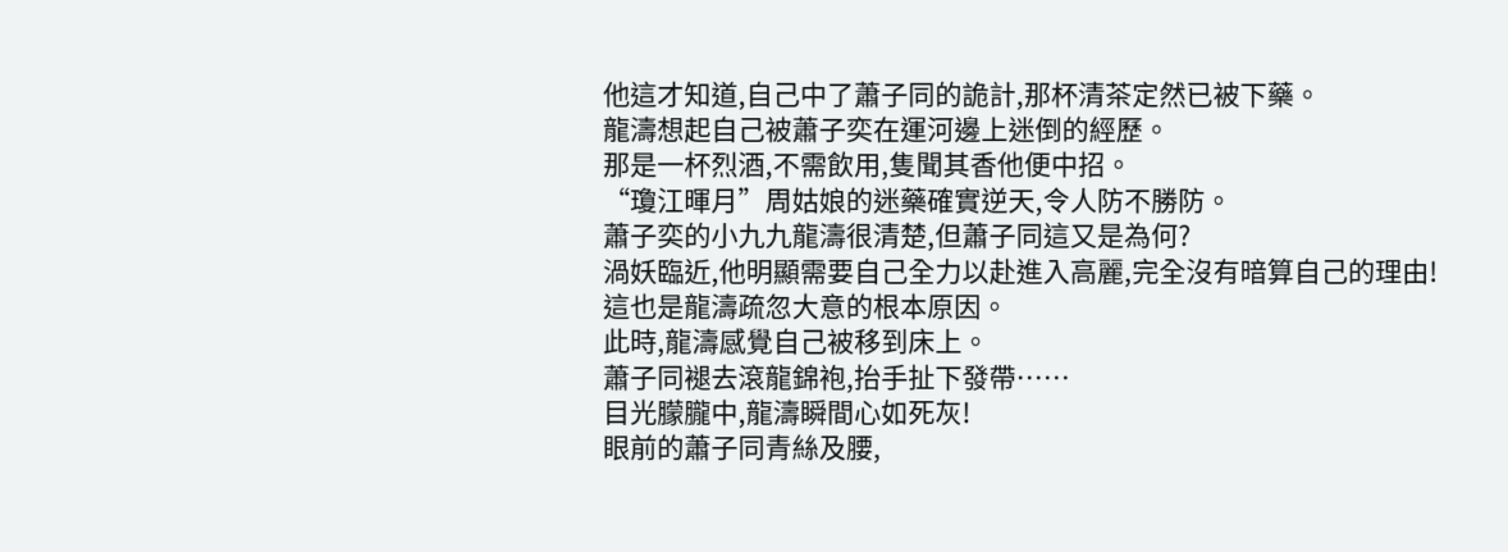他這才知道,自己中了蕭子同的詭計,那杯清茶定然已被下藥。
龍濤想起自己被蕭子奕在運河邊上迷倒的經歷。
那是一杯烈酒,不需飲用,隻聞其香他便中招。
“瓊江暉月”周姑娘的迷藥確實逆天,令人防不勝防。
蕭子奕的小九九龍濤很清楚,但蕭子同這又是為何?
渦妖臨近,他明顯需要自己全力以赴進入高麗,完全沒有暗算自己的理由!
這也是龍濤疏忽大意的根本原因。
此時,龍濤感覺自己被移到床上。
蕭子同褪去滾龍錦袍,抬手扯下發帶……
目光朦朧中,龍濤瞬間心如死灰!
眼前的蕭子同青絲及腰,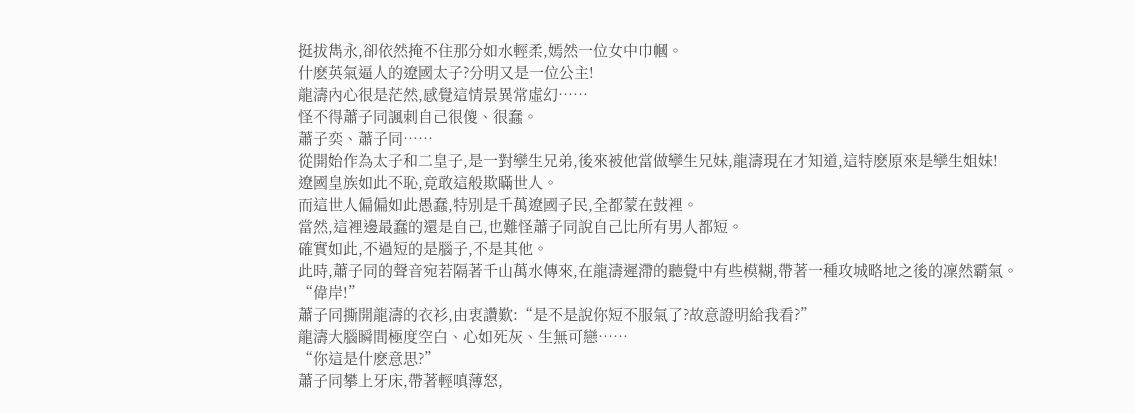挺拔雋永,卻依然掩不住那分如水輕柔,嫣然一位女中巾幗。
什麽英氣逼人的遼國太子?分明又是一位公主!
龍濤內心很是茫然,感覺這情景異常虛幻……
怪不得蕭子同諷刺自己很傻、很蠢。
蕭子奕、蕭子同……
從開始作為太子和二皇子,是一對孿生兄弟,後來被他當做孿生兄妹,龍濤現在才知道,這特麽原來是孿生姐妹!
遼國皇族如此不恥,竟敢這般欺瞞世人。
而這世人偏偏如此愚蠢,特別是千萬遼國子民,全都蒙在鼓裡。
當然,這裡邊最蠢的還是自己,也難怪蕭子同說自己比所有男人都短。
確實如此,不過短的是腦子,不是其他。
此時,蕭子同的聲音宛若隔著千山萬水傳來,在龍濤遲滯的聽覺中有些模糊,帶著一種攻城略地之後的凜然霸氣。
“偉岸!”
蕭子同撕開龍濤的衣衫,由衷讚歎:“是不是說你短不服氣了?故意證明給我看?”
龍濤大腦瞬間極度空白、心如死灰、生無可戀……
“你這是什麽意思?”
蕭子同攀上牙床,帶著輕嗔薄怒,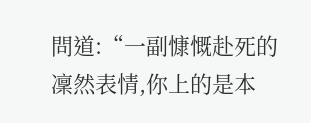問道:“一副慷慨赴死的凜然表情,你上的是本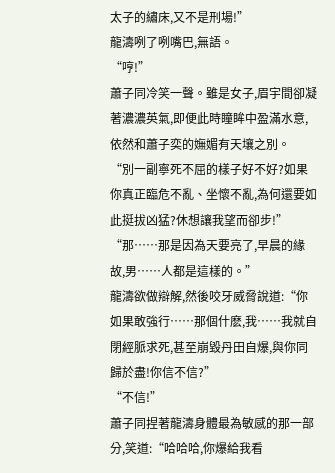太子的繡床,又不是刑場!”
龍濤咧了咧嘴巴,無語。
“哼!”
蕭子同冷笑一聲。雖是女子,眉宇間卻凝著濃濃英氣,即便此時瞳眸中盈滿水意,依然和蕭子奕的嫵媚有天壤之別。
“別一副寧死不屈的樣子好不好?如果你真正臨危不亂、坐懷不亂,為何還要如此挺拔凶猛?休想讓我望而卻步!”
“那……那是因為天要亮了,早晨的緣故,男……人都是這樣的。”
龍濤欲做辯解,然後咬牙威脅說道:“你如果敢強行……那個什麽,我……我就自閉經脈求死,甚至崩毀丹田自爆,與你同歸於盡!你信不信?”
“不信!”
蕭子同捏著龍濤身體最為敏感的那一部分,笑道:“哈哈哈,你爆給我看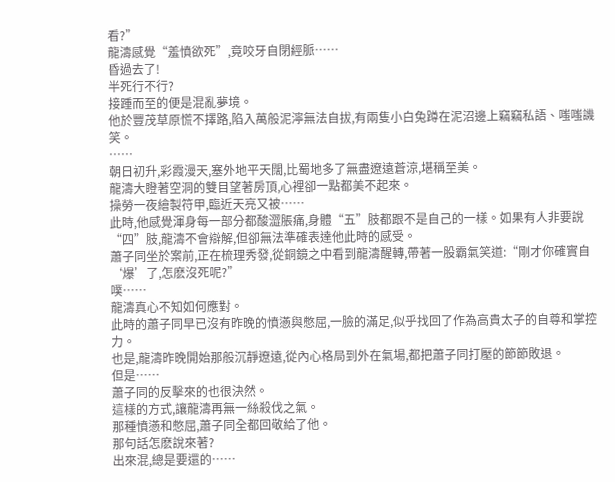看?”
龍濤感覺“羞憤欲死”,竟咬牙自閉經脈……
昏過去了!
半死行不行?
接踵而至的便是混亂夢境。
他於豐茂草原慌不擇路,陷入萬般泥濘無法自拔,有兩隻小白兔蹲在泥沼邊上竊竊私語、嗤嗤譏笑。
……
朝日初升,彩霞漫天,塞外地平天闊,比蜀地多了無盡遼遠蒼涼,堪稱至美。
龍濤大瞪著空洞的雙目望著房頂,心裡卻一點都美不起來。
操勞一夜繪製符甲,臨近天亮又被……
此時,他感覺渾身每一部分都酸澀脹痛,身體“五”肢都跟不是自己的一樣。如果有人非要說“四”肢,龍濤不會辯解,但卻無法準確表達他此時的感受。
蕭子同坐於案前,正在梳理秀發,從銅鏡之中看到龍濤醒轉,帶著一股霸氣笑道:“剛才你確實自‘爆’了,怎麽沒死呢?”
噗……
龍濤真心不知如何應對。
此時的蕭子同早已沒有昨晚的憤懣與憋屈,一臉的滿足,似乎找回了作為高貴太子的自尊和掌控力。
也是,龍濤昨晚開始那般沉靜遼遠,從內心格局到外在氣場,都把蕭子同打壓的節節敗退。
但是……
蕭子同的反擊來的也很決然。
這樣的方式,讓龍濤再無一絲殺伐之氣。
那種憤懣和憋屈,蕭子同全都回敬給了他。
那句話怎麽說來著?
出來混,總是要還的……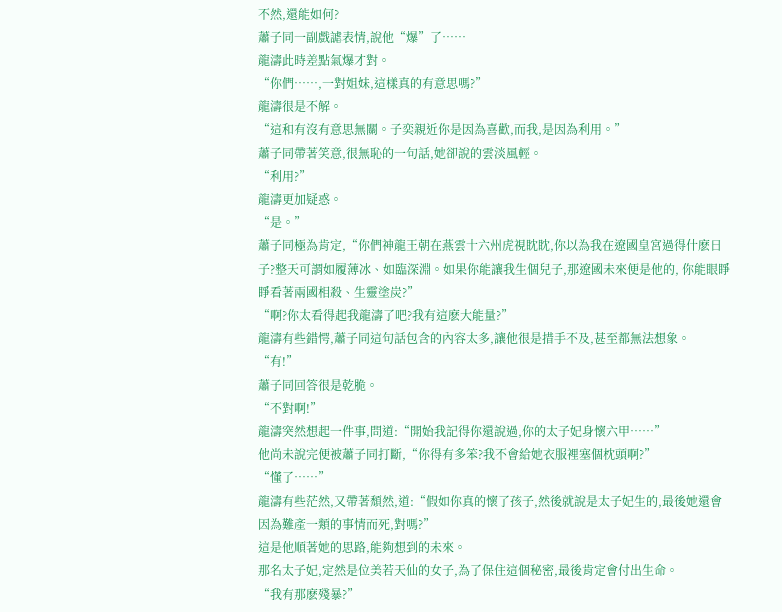不然,還能如何?
蕭子同一副戲謔表情,說他“爆”了……
龍濤此時差點氣爆才對。
“你們……,一對姐妹,這樣真的有意思嗎?”
龍濤很是不解。
“這和有沒有意思無關。子奕親近你是因為喜歡,而我,是因為利用。”
蕭子同帶著笑意,很無恥的一句話,她卻說的雲淡風輕。
“利用?”
龍濤更加疑惑。
“是。”
蕭子同極為肯定,“你們神龍王朝在燕雲十六州虎視眈眈,你以為我在遼國皇宮過得什麽日子?整天可謂如履薄冰、如臨深淵。如果你能讓我生個兒子,那遼國未來便是他的, 你能眼睜睜看著兩國相殺、生靈塗炭?”
“啊?你太看得起我龍濤了吧?我有這麽大能量?”
龍濤有些錯愕,蕭子同這句話包含的內容太多,讓他很是措手不及,甚至都無法想象。
“有!”
蕭子同回答很是乾脆。
“不對啊!”
龍濤突然想起一件事,問道:“開始我記得你還說過,你的太子妃身懷六甲……”
他尚未說完便被蕭子同打斷,“你得有多笨?我不會給她衣服裡塞個枕頭啊?”
“懂了……”
龍濤有些茫然,又帶著頹然,道:“假如你真的懷了孩子,然後就說是太子妃生的,最後她還會因為難產一類的事情而死,對嗎?”
這是他順著她的思路,能夠想到的未來。
那名太子妃,定然是位美若天仙的女子,為了保住這個秘密,最後肯定會付出生命。
“我有那麽殘暴?”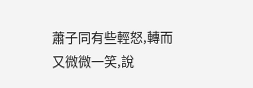蕭子同有些輕怒,轉而又微微一笑,說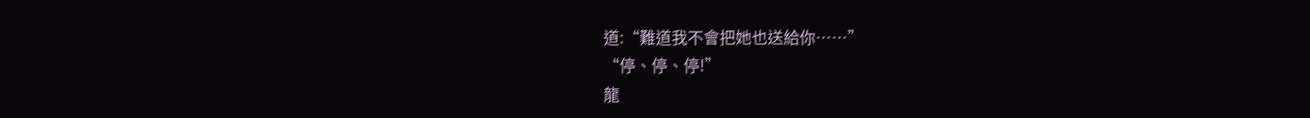道:“難道我不會把她也送給你……”
“停、停、停!”
龍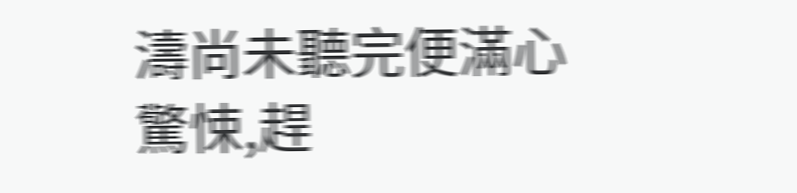濤尚未聽完便滿心驚悚,趕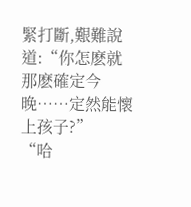緊打斷,艱難說道:“你怎麽就那麽確定今晚……定然能懷上孩子?”
“哈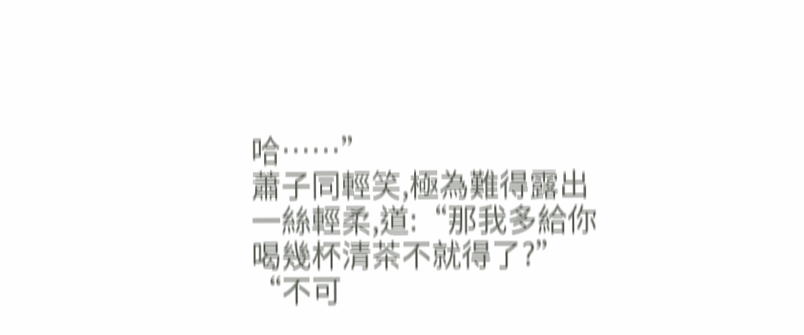哈……”
蕭子同輕笑,極為難得露出一絲輕柔,道:“那我多給你喝幾杯清茶不就得了?”
“不可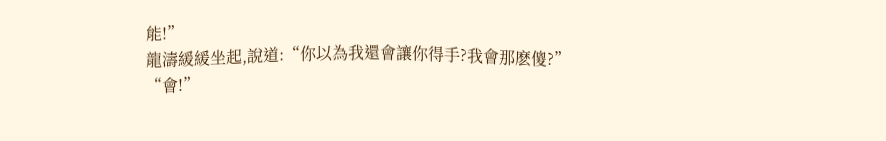能!”
龍濤緩緩坐起,說道:“你以為我還會讓你得手?我會那麽傻?”
“會!”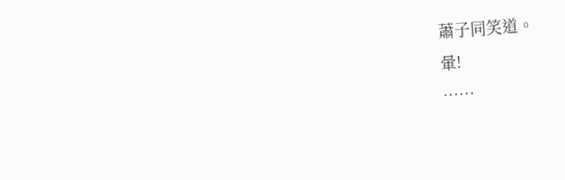蕭子同笑道。
暈!
……